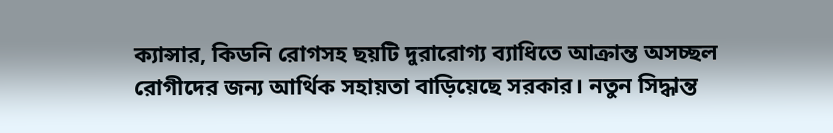ক্যান্সার, কিডনি রোগসহ ছয়টি দুরারোগ্য ব্যাধিতে আক্রান্ত অসচ্ছল রোগীদের জন্য আর্থিক সহায়তা বাড়িয়েছে সরকার। নতুন সিদ্ধান্ত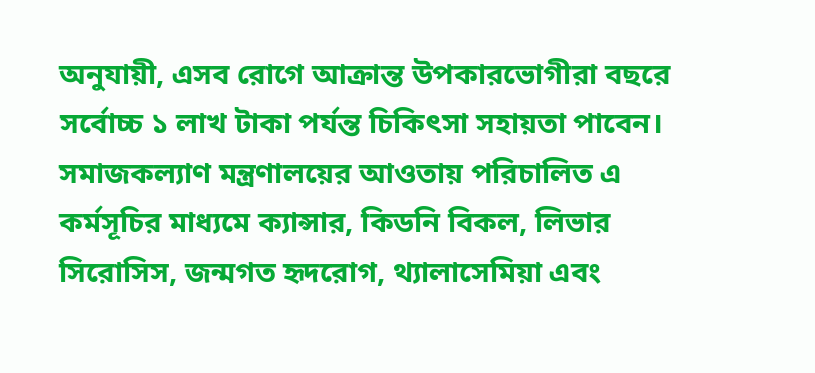অনুযায়ী, এসব রোগে আক্রান্ত উপকারভোগীরা বছরে সর্বোচ্চ ১ লাখ টাকা পর্যন্ত চিকিৎসা সহায়তা পাবেন।
সমাজকল্যাণ মন্ত্রণালয়ের আওতায় পরিচালিত এ কর্মসূচির মাধ্যমে ক্যান্সার, কিডনি বিকল, লিভার সিরোসিস, জন্মগত হৃদরোগ, থ্যালাসেমিয়া এবং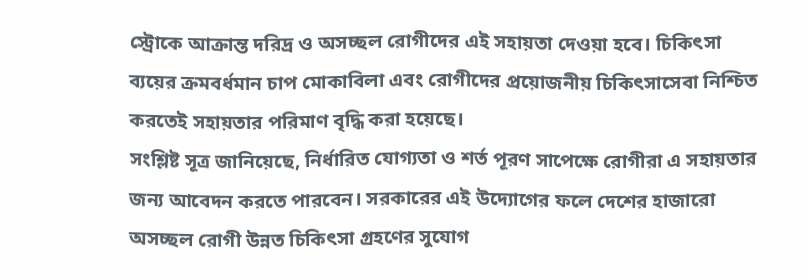স্ট্রোকে আক্রান্ত দরিদ্র ও অসচ্ছল রোগীদের এই সহায়তা দেওয়া হবে। চিকিৎসা ব্যয়ের ক্রমবর্ধমান চাপ মোকাবিলা এবং রোগীদের প্রয়োজনীয় চিকিৎসাসেবা নিশ্চিত করতেই সহায়তার পরিমাণ বৃদ্ধি করা হয়েছে।
সংশ্লিষ্ট সূত্র জানিয়েছে, নির্ধারিত যোগ্যতা ও শর্ত পূরণ সাপেক্ষে রোগীরা এ সহায়তার জন্য আবেদন করতে পারবেন। সরকারের এই উদ্যোগের ফলে দেশের হাজারো অসচ্ছল রোগী উন্নত চিকিৎসা গ্রহণের সুযোগ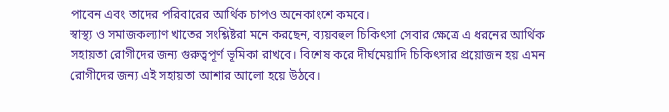পাবেন এবং তাদের পরিবারের আর্থিক চাপও অনেকাংশে কমবে।
স্বাস্থ্য ও সমাজকল্যাণ খাতের সংশ্লিষ্টরা মনে করছেন, ব্যয়বহুল চিকিৎসা সেবার ক্ষেত্রে এ ধরনের আর্থিক সহায়তা রোগীদের জন্য গুরুত্বপূর্ণ ভূমিকা রাখবে। বিশেষ করে দীর্ঘমেয়াদি চিকিৎসার প্রয়োজন হয় এমন রোগীদের জন্য এই সহায়তা আশার আলো হয়ে উঠবে।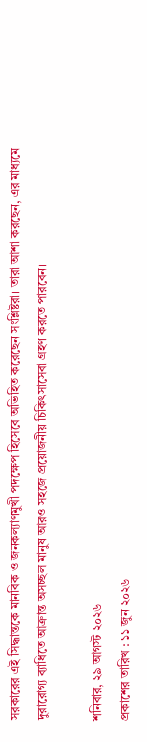সরকারের এই সিদ্ধান্তকে মানবিক ও জনকল্যাণমুখী পদক্ষেপ হিসেবে অভিহিত করেছেন সংশ্লিষ্টরা। তারা আশা করছেন, এর মাধ্যমে দুরারোগ্য ব্যাধিতে আক্রান্ত অসচ্ছল মানুষ আরও সহজে প্রয়োজনীয় চিকিৎসাসেবা গ্রহণ করতে পারবেন।

শনিবার, ২৯ আগস্ট ২০২৬
প্রকাশের তারিখ : ১১ জুন ২০২৬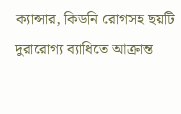ক্যান্সার, কিডনি রোগসহ ছয়টি দুরারোগ্য ব্যাধিতে আক্রান্ত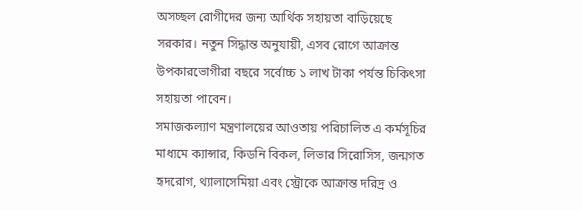অসচ্ছল রোগীদের জন্য আর্থিক সহায়তা বাড়িয়েছে সরকার। নতুন সিদ্ধান্ত অনুযায়ী, এসব রোগে আক্রান্ত উপকারভোগীরা বছরে সর্বোচ্চ ১ লাখ টাকা পর্যন্ত চিকিৎসা সহায়তা পাবেন।
সমাজকল্যাণ মন্ত্রণালয়ের আওতায় পরিচালিত এ কর্মসূচির মাধ্যমে ক্যান্সার, কিডনি বিকল, লিভার সিরোসিস, জন্মগত হৃদরোগ, থ্যালাসেমিয়া এবং স্ট্রোকে আক্রান্ত দরিদ্র ও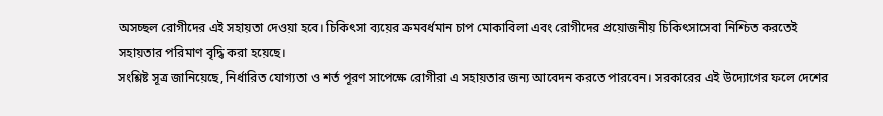অসচ্ছল রোগীদের এই সহায়তা দেওয়া হবে। চিকিৎসা ব্যয়ের ক্রমবর্ধমান চাপ মোকাবিলা এবং রোগীদের প্রয়োজনীয় চিকিৎসাসেবা নিশ্চিত করতেই সহায়তার পরিমাণ বৃদ্ধি করা হয়েছে।
সংশ্লিষ্ট সূত্র জানিয়েছে, নির্ধারিত যোগ্যতা ও শর্ত পূরণ সাপেক্ষে রোগীরা এ সহায়তার জন্য আবেদন করতে পারবেন। সরকারের এই উদ্যোগের ফলে দেশের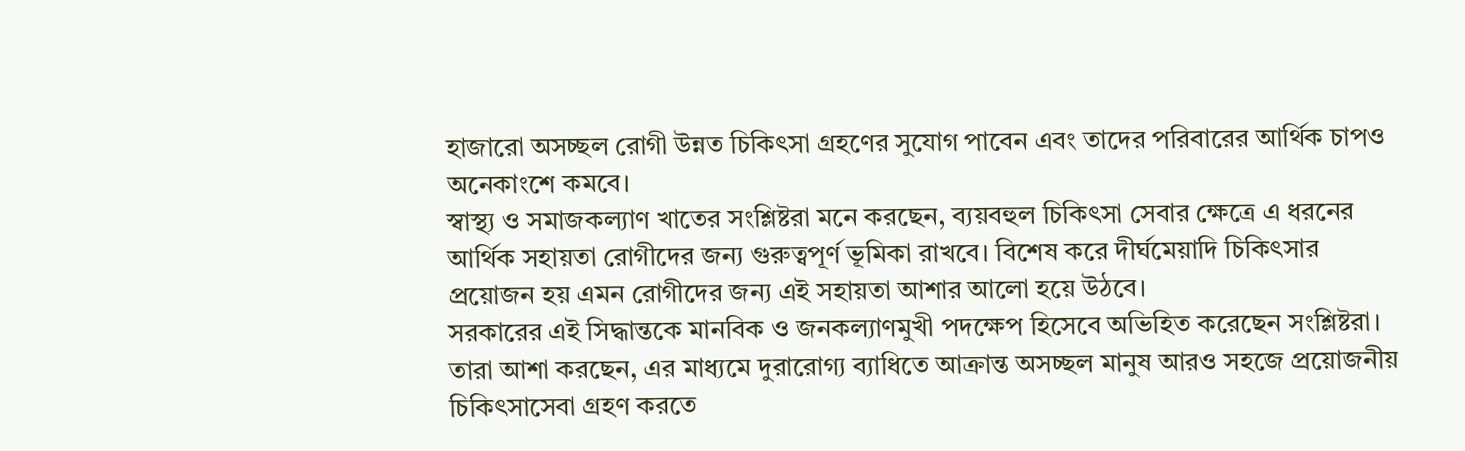হাজারো অসচ্ছল রোগী উন্নত চিকিৎসা গ্রহণের সুযোগ পাবেন এবং তাদের পরিবারের আর্থিক চাপও অনেকাংশে কমবে।
স্বাস্থ্য ও সমাজকল্যাণ খাতের সংশ্লিষ্টরা মনে করছেন, ব্যয়বহুল চিকিৎসা সেবার ক্ষেত্রে এ ধরনের আর্থিক সহায়তা রোগীদের জন্য গুরুত্বপূর্ণ ভূমিকা রাখবে। বিশেষ করে দীর্ঘমেয়াদি চিকিৎসার প্রয়োজন হয় এমন রোগীদের জন্য এই সহায়তা আশার আলো হয়ে উঠবে।
সরকারের এই সিদ্ধান্তকে মানবিক ও জনকল্যাণমুখী পদক্ষেপ হিসেবে অভিহিত করেছেন সংশ্লিষ্টরা। তারা আশা করছেন, এর মাধ্যমে দুরারোগ্য ব্যাধিতে আক্রান্ত অসচ্ছল মানুষ আরও সহজে প্রয়োজনীয় চিকিৎসাসেবা গ্রহণ করতে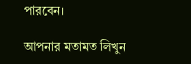পারবেন।

আপনার মতামত লিখুন